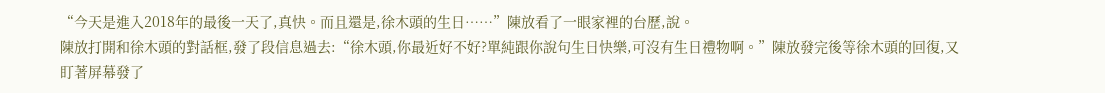“今天是進入2018年的最後一天了,真快。而且還是,徐木頭的生日……”陳放看了一眼家裡的台歷,說。
陳放打開和徐木頭的對話框,發了段信息過去:“徐木頭,你最近好不好?單純跟你說句生日快樂,可沒有生日禮物啊。”陳放發完後等徐木頭的回復,又盯著屏幕發了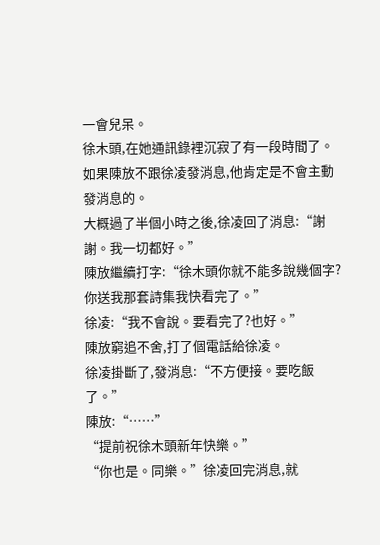一會兒呆。
徐木頭,在她通訊錄裡沉寂了有一段時間了。
如果陳放不跟徐凌發消息,他肯定是不會主動發消息的。
大概過了半個小時之後,徐凌回了消息:“謝謝。我一切都好。”
陳放繼續打字:“徐木頭你就不能多說幾個字?你送我那套詩集我快看完了。”
徐凌:“我不會說。要看完了?也好。”
陳放窮追不舍,打了個電話給徐凌。
徐凌掛斷了,發消息:“不方便接。要吃飯了。”
陳放:“……”
“提前祝徐木頭新年快樂。”
“你也是。同樂。”徐凌回完消息,就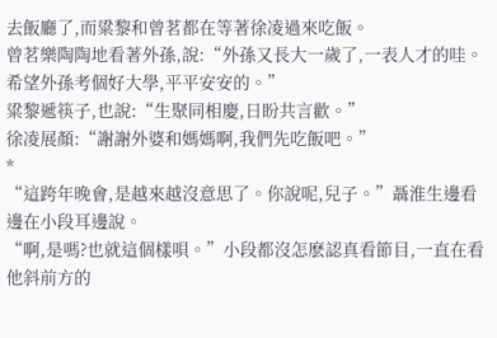去飯廳了,而粱黎和曾茗都在等著徐凌過來吃飯。
曾茗樂陶陶地看著外孫,說:“外孫又長大一歲了,一表人才的哇。希望外孫考個好大學,平平安安的。”
粱黎遞筷子,也說:“生聚同相慶,日盼共言歡。”
徐凌展顏:“謝謝外婆和媽媽啊,我們先吃飯吧。”
*
“這跨年晚會,是越來越沒意思了。你說呢,兒子。”聶淮生邊看邊在小段耳邊說。
“啊,是嗎?也就這個樣唄。”小段都沒怎麽認真看節目,一直在看他斜前方的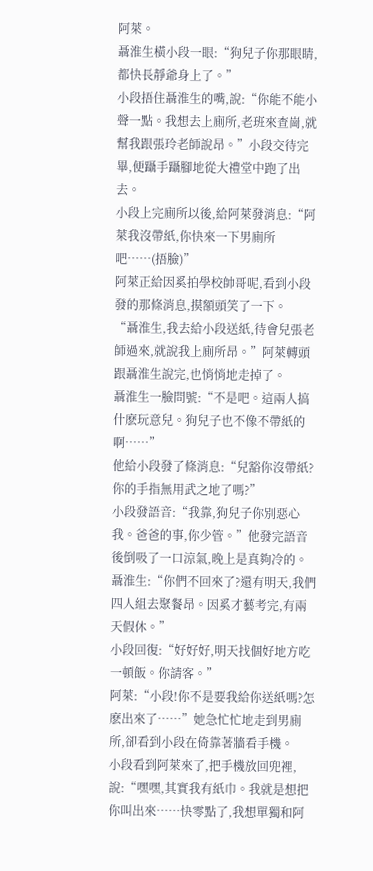阿萊。
聶淮生橫小段一眼:“狗兒子你那眼睛,都快長靜爺身上了。”
小段捂住聶淮生的嘴,說:“你能不能小聲一點。我想去上廁所,老班來查崗,就幫我跟張玲老師說昂。”小段交待完畢,便躡手躡腳地從大禮堂中跑了出去。
小段上完廁所以後,給阿萊發消息:“阿萊我沒帶紙,你快來一下男廁所吧……(捂臉)”
阿萊正給因奚拍學校帥哥呢,看到小段發的那條消息,摸額頭笑了一下。
“聶淮生,我去給小段送紙,待會兒張老師過來,就說我上廁所昂。”阿萊轉頭跟聶淮生說完,也悄悄地走掉了。
聶淮生一臉問號:“不是吧。這兩人搞什麽玩意兒。狗兒子也不像不帶紙的啊……”
他給小段發了條消息:“兒豁你沒帶紙?你的手指無用武之地了嗎?”
小段發語音:“我靠,狗兒子你別惡心我。爸爸的事,你少管。”他發完語音後倒吸了一口涼氣,晚上是真夠冷的。
聶淮生:“你們不回來了?還有明天,我們四人組去聚餐昂。因奚才藝考完,有兩天假休。”
小段回復:“好好好,明天找個好地方吃一頓飯。你請客。”
阿萊:“小段!你不是要我給你送紙嗎?怎麽出來了……”她急忙忙地走到男廁所,卻看到小段在倚靠著牆看手機。
小段看到阿萊來了,把手機放回兜裡,說:“嘿嘿,其實我有紙巾。我就是想把你叫出來……快零點了,我想單獨和阿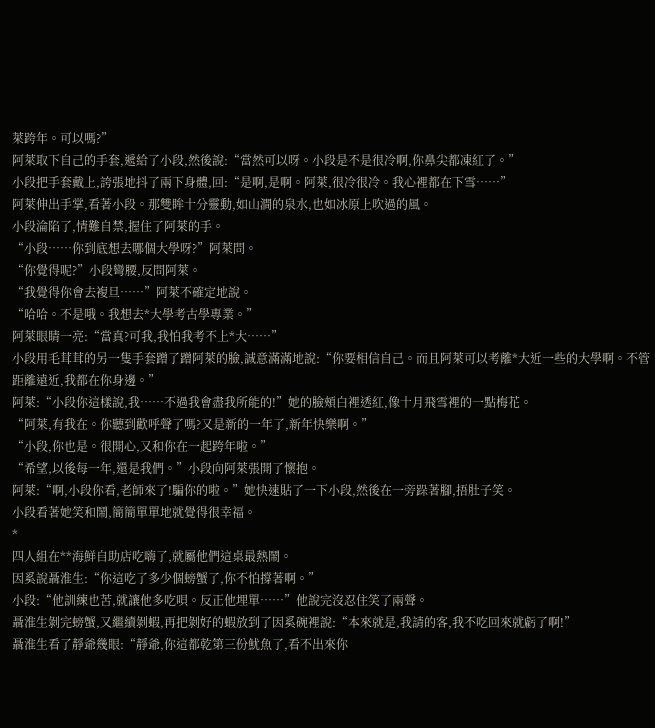萊跨年。可以嗎?”
阿萊取下自己的手套,遞給了小段,然後說:“當然可以呀。小段是不是很冷啊,你鼻尖都凍紅了。”
小段把手套戴上,誇張地抖了兩下身體,回:“是啊,是啊。阿萊,很冷很冷。我心裡都在下雪……”
阿萊伸出手掌,看著小段。那雙眸十分靈動,如山澗的泉水,也如冰原上吹過的風。
小段淪陷了,情難自禁,握住了阿萊的手。
“小段……你到底想去哪個大學呀?”阿萊問。
“你覺得呢?”小段彎腰,反問阿萊。
“我覺得你會去複旦……”阿萊不確定地說。
“哈哈。不是哦。我想去*大學考古學專業。”
阿萊眼睛一亮:“當真?可我,我怕我考不上*大……”
小段用毛茸茸的另一隻手套蹭了蹭阿萊的臉,誠意滿滿地說:“你要相信自己。而且阿萊可以考離*大近一些的大學啊。不管距離遠近,我都在你身邊。”
阿萊:“小段你這樣說,我……不過我會盡我所能的!”她的臉頰白裡透紅,像十月飛雪裡的一點梅花。
“阿萊,有我在。你聽到歡呼聲了嗎?又是新的一年了,新年快樂啊。”
“小段,你也是。很開心,又和你在一起跨年啦。”
“希望,以後每一年,還是我們。”小段向阿萊張開了懷抱。
阿萊:“啊,小段你看,老師來了!騙你的啦。”她快速貼了一下小段,然後在一旁跺著腳,捂肚子笑。
小段看著她笑和鬧,簡簡單單地就覺得很幸福。
*
四人組在**海鮮自助店吃嗨了,就屬他們這桌最熱鬧。
因奚說聶淮生:“你這吃了多少個螃蟹了,你不怕撐著啊。”
小段:“他訓練也苦,就讓他多吃唄。反正他埋單……”他說完沒忍住笑了兩聲。
聶淮生剝完螃蟹,又繼續剝蝦,再把剝好的蝦放到了因奚碗裡說:“本來就是,我請的客,我不吃回來就虧了啊!”
聶淮生看了靜爺幾眼:“靜爺,你這都乾第三份魷魚了,看不出來你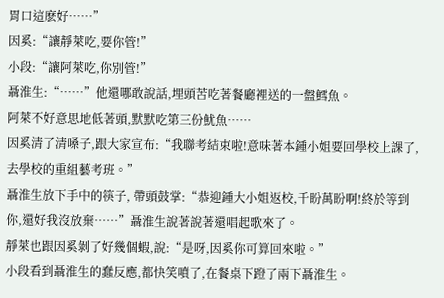胃口這麽好……”
因奚:“讓靜萊吃,要你管!”
小段:“讓阿萊吃,你別管!”
聶淮生:“……”他還哪敢說話,埋頭苦吃著餐廳裡送的一盤鱈魚。
阿萊不好意思地低著頭,默默吃第三份魷魚……
因奚清了清嗓子,跟大家宣布:“我聯考結束啦!意味著本鍾小姐要回學校上課了,去學校的重組藝考班。”
聶淮生放下手中的筷子, 帶頭鼓掌:“恭迎鍾大小姐返校,千盼萬盼啊!終於等到你,還好我沒放棄……”聶淮生說著說著還唱起歌來了。
靜萊也跟因奚剝了好幾個蝦,說:“是呀,因奚你可算回來啦。”
小段看到聶淮生的蠢反應,都快笑噴了,在餐桌下蹬了兩下聶淮生。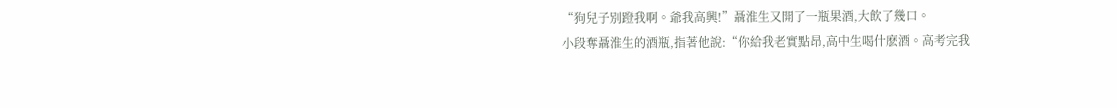“狗兒子別蹬我啊。爺我高興!”聶淮生又開了一瓶果酒,大飲了幾口。
小段奪聶淮生的酒瓶,指著他說:“你給我老實點昂,高中生喝什麽酒。高考完我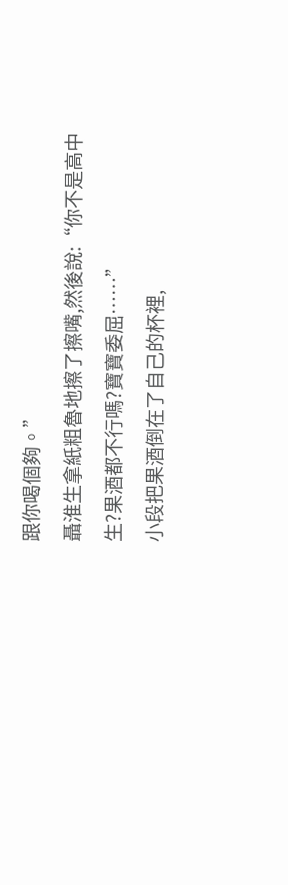跟你喝個夠。”
聶淮生拿紙粗魯地擦了擦嘴,然後說:“你不是高中生?果酒都不行嗎?寶寶委屈……”
小段把果酒倒在了自己的杯裡,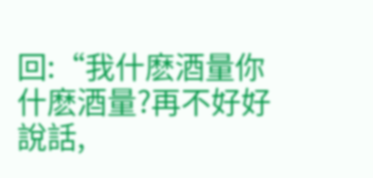回:“我什麽酒量你什麽酒量?再不好好說話,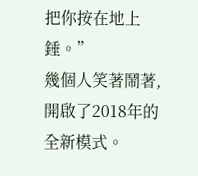把你按在地上錘。”
幾個人笑著鬧著,開啟了2018年的全新模式。